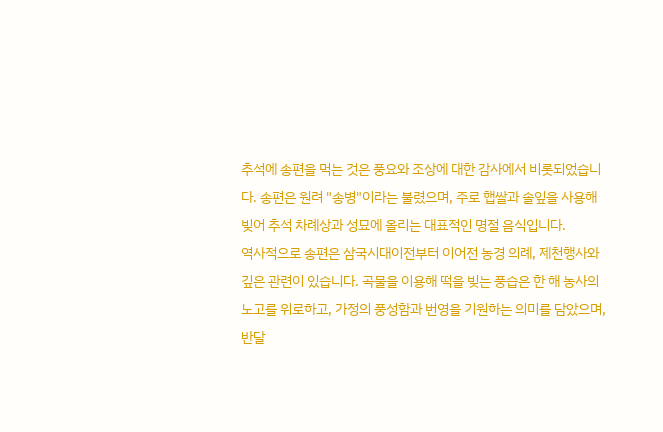추석에 송편을 먹는 것은 풍요와 조상에 대한 감사에서 비롯되었습니다. 송편은 원려 "송병"이라는 불렸으며, 주로 햅쌀과 솔잎을 사용해 빚어 추석 차례상과 성묘에 올리는 대표적인 명절 음식입니다.
역사적으로 송편은 삼국시대이전부터 이어전 농경 의례, 제천행사와 깊은 관련이 있습니다. 곡물을 이용해 떡을 빚는 풍습은 한 해 농사의 노고를 위로하고, 가정의 풍성함과 번영을 기원하는 의미를 담았으며, 반달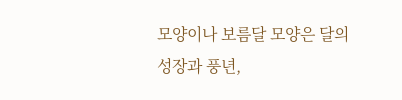모양이나 보름달 모양은 달의 성장과 풍년,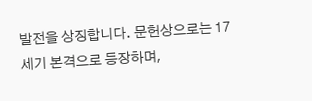발전을 상징합니다. 문헌상으로는 17세기 본격으로 등장하며,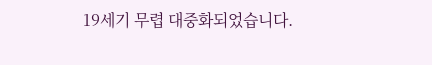19세기 무렵 대중화되었습니다.